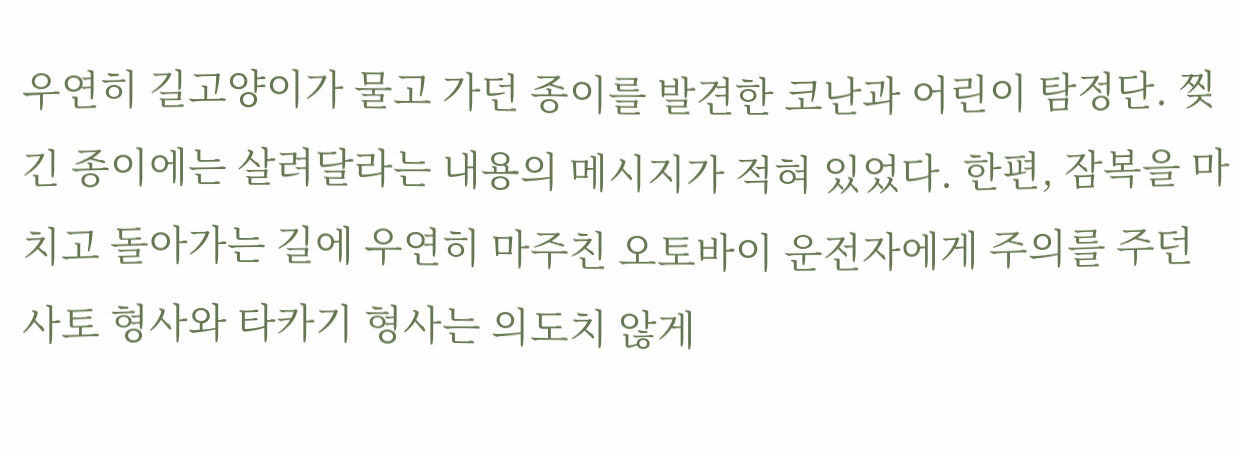우연히 길고양이가 물고 가던 종이를 발견한 코난과 어린이 탐정단. 찢긴 종이에는 살려달라는 내용의 메시지가 적혀 있었다. 한편, 잠복을 마치고 돌아가는 길에 우연히 마주친 오토바이 운전자에게 주의를 주던 사토 형사와 타카기 형사는 의도치 않게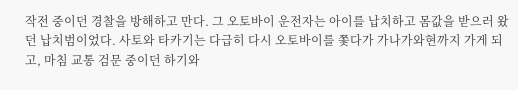작전 중이던 경찰을 방해하고 만다. 그 오토바이 운전자는 아이를 납치하고 몸값을 받으러 왔던 납치범이었다. 사토와 타카기는 다급히 다시 오토바이를 쫓다가 가나가와현까지 가게 되고, 마침 교통 검문 중이던 하기와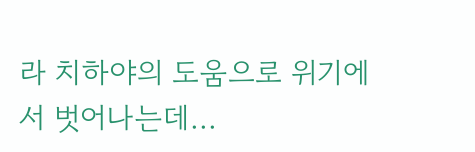라 치하야의 도움으로 위기에서 벗어나는데...